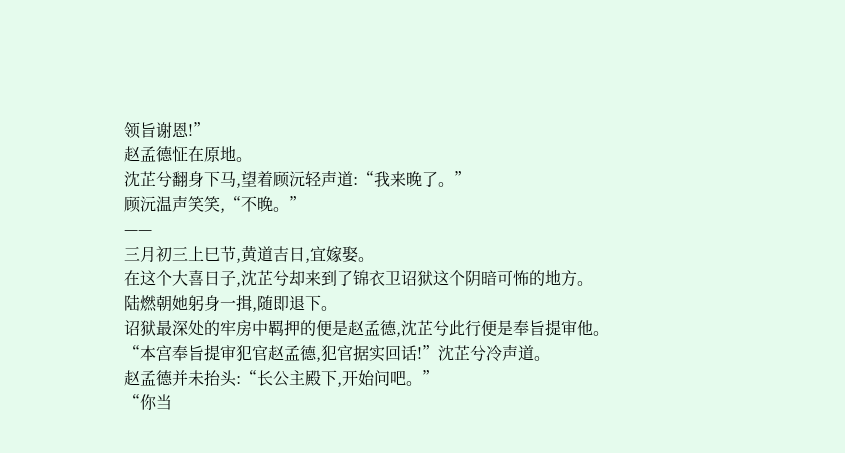领旨谢恩!”
赵孟德怔在原地。
沈芷兮翻身下马,望着顾沅轻声道:“我来晚了。”
顾沅温声笑笑,“不晚。”
——
三月初三上巳节,黄道吉日,宜嫁娶。
在这个大喜日子,沈芷兮却来到了锦衣卫诏狱这个阴暗可怖的地方。
陆燃朝她躬身一揖,随即退下。
诏狱最深处的牢房中羁押的便是赵孟德,沈芷兮此行便是奉旨提审他。
“本宫奉旨提审犯官赵孟德,犯官据实回话!”沈芷兮冷声道。
赵孟德并未抬头:“长公主殿下,开始问吧。”
“你当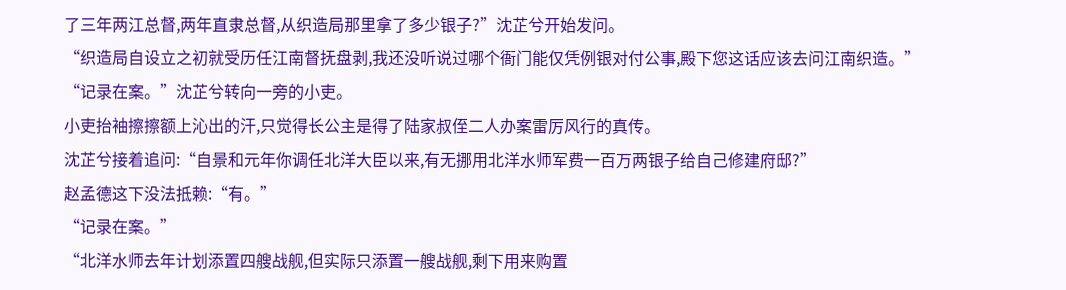了三年两江总督,两年直隶总督,从织造局那里拿了多少银子?”沈芷兮开始发问。
“织造局自设立之初就受历任江南督抚盘剥,我还没听说过哪个衙门能仅凭例银对付公事,殿下您这话应该去问江南织造。”
“记录在案。”沈芷兮转向一旁的小吏。
小吏抬袖擦擦额上沁出的汗,只觉得长公主是得了陆家叔侄二人办案雷厉风行的真传。
沈芷兮接着追问:“自景和元年你调任北洋大臣以来,有无挪用北洋水师军费一百万两银子给自己修建府邸?”
赵孟德这下没法抵赖:“有。”
“记录在案。”
“北洋水师去年计划添置四艘战舰,但实际只添置一艘战舰,剩下用来购置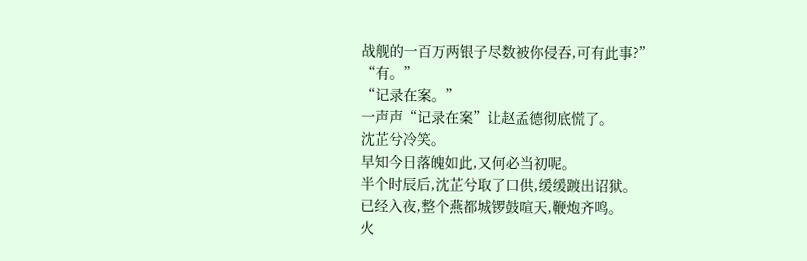战舰的一百万两银子尽数被你侵吞,可有此事?”
“有。”
“记录在案。”
一声声“记录在案”让赵孟德彻底慌了。
沈芷兮冷笑。
早知今日落魄如此,又何必当初呢。
半个时辰后,沈芷兮取了口供,缓缓踱出诏狱。
已经入夜,整个燕都城锣鼓喧天,鞭炮齐鸣。
火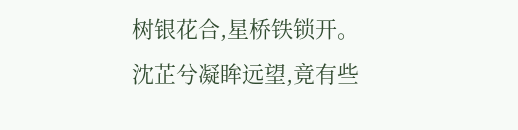树银花合,星桥铁锁开。
沈芷兮凝眸远望,竟有些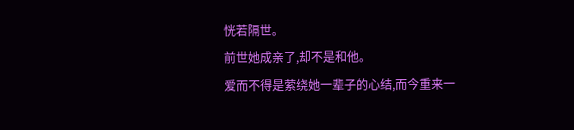恍若隔世。
前世她成亲了,却不是和他。
爱而不得是萦绕她一辈子的心结,而今重来一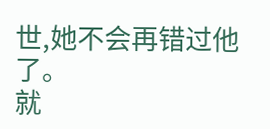世,她不会再错过他了。
就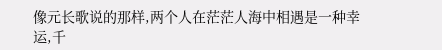像元长歌说的那样,两个人在茫茫人海中相遇是一种幸运,千